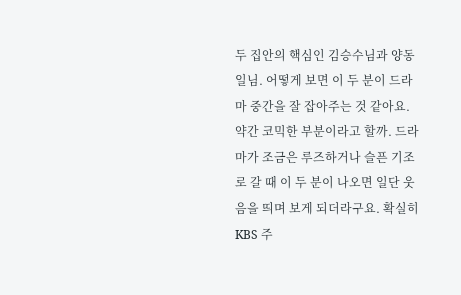두 집안의 핵심인 김승수님과 양동일님. 어떻게 보면 이 두 분이 드라마 중간을 잘 잡아주는 것 같아요. 약간 코믹한 부분이라고 할까. 드라마가 조금은 루즈하거나 슬픈 기조로 갈 때 이 두 분이 나오면 일단 웃음을 띄며 보게 되더라구요. 확실히 KBS 주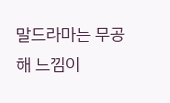말드라마는 무공해 느낌이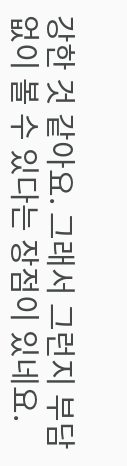강한 것 같아요. 그래서 그런지 부담없이 볼 수 있다는 장점이 있네요.